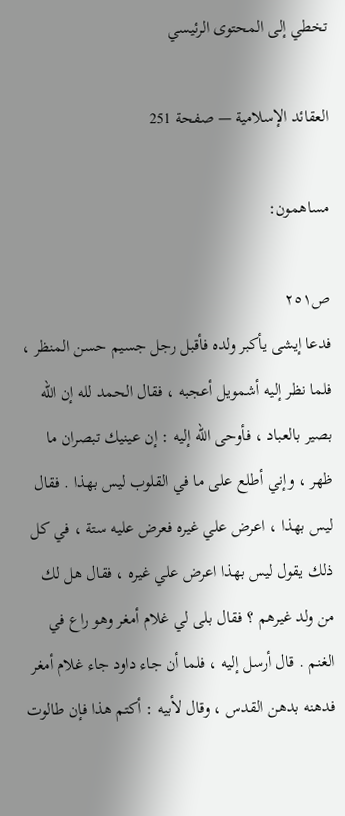تخطي إلى المحتوى الرئيسي

العقائد الإسلامية — صفحة 251

مساهمون:

ص٢٥١
فدعا إيشى يأكبر ولده فأقبل رجل جسيم حسن المنظر ، فلما نظر إليه أشمويل أعجبه ، فقال الحمد لله إن الله بصير بالعباد ، فأوحى الله إليه : إن عينيك تبصران ما ظهر ، وإني أطلع على ما في القلوب ليس بهذا . فقال ليس بهذا ، اعرض علي غيره فعرض عليه ستة ، في كل ذلك يقول ليس بهذا اعرض علي غيره ، فقال هل لك من ولد غيرهم ؟ فقال بلى لي غلام أمغر وهو راع في الغنم . قال أرسل إليه ، فلما أن جاء داود جاء غلام أمغر فدهنه بدهن القدس ، وقال لأبيه : أكتم هذا فإن طالوت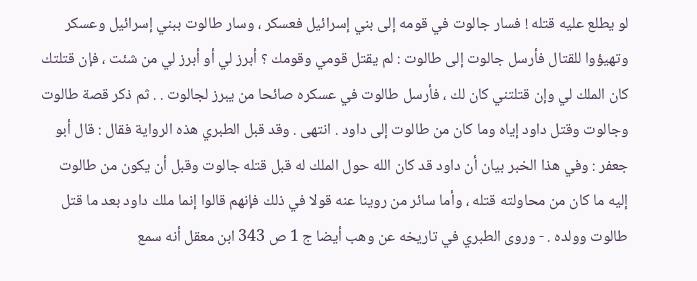لو يطلع عليه قتله ! فسار جالوت في قومه إلى بني إسرائيل فعسكر ، وسار طالوت ببني إسرائيل وعسكر وتهيؤوا للقتال فأرسل جالوت إلى طالوت : لم يقتل قومي وقومك ؟ أبرز لي أو أبرز لي من شئت ، فإن قتلتك كان الملك لي وإن قتلتني كان لك ، فأرسل طالوت في عسكره صائحا من يبرز لجالوت . . ثم ذكر قصة طالوت وجالوت وقتل داود إياه وما كان من طالوت إلى داود . انتهى . وقد قبل الطبري هذه الرواية فقال : قال أبو جعفر : وفي هذا الخبر بيان أن داود قد كان الله حول الملك له قبل قتله جالوت وقبل أن يكون من طالوت إليه ما كان من محاولته قتله ، وأما سائر من روينا عنه قولا في ذلك فإنهم قالوا إنما ملك داود بعد ما قتل طالوت وولده . - وروى الطبري في تاريخه عن وهب أيضا ج 1 ص 343 ابن معقل أنه سمع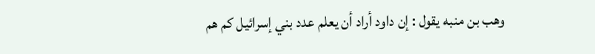وهب بن منبه يقول : إن داود أراد أن يعلم عدد بني إسرائيل كم هم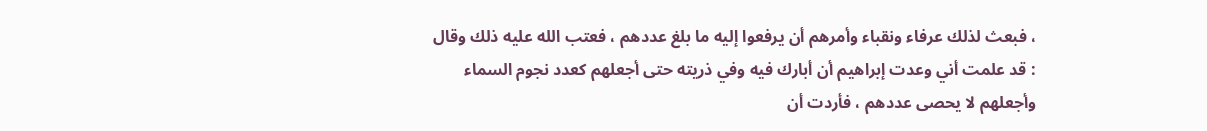، فبعث لذلك عرفاء ونقباء وأمرهم أن يرفعوا إليه ما بلغ عددهم ، فعتب الله عليه ذلك وقال : قد علمت أني وعدت إبراهيم أن أبارك فيه وفي ذريته حتى أجعلهم كعدد نجوم السماء وأجعلهم لا يحصى عددهم ، فأردت أن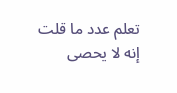تعلم عدد ما قلت إنه لا يحصى